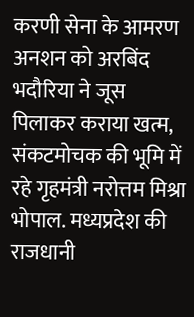करणी सेना के आमरण अनशन को अरबिंद भदौरिया ने जूस पिलाकर कराया खत्म, संकटमोचक की भूमि में रहे गृहमंत्री नरोत्तम मिश्रा
भोपाल. मध्यप्रदेश की राजधानी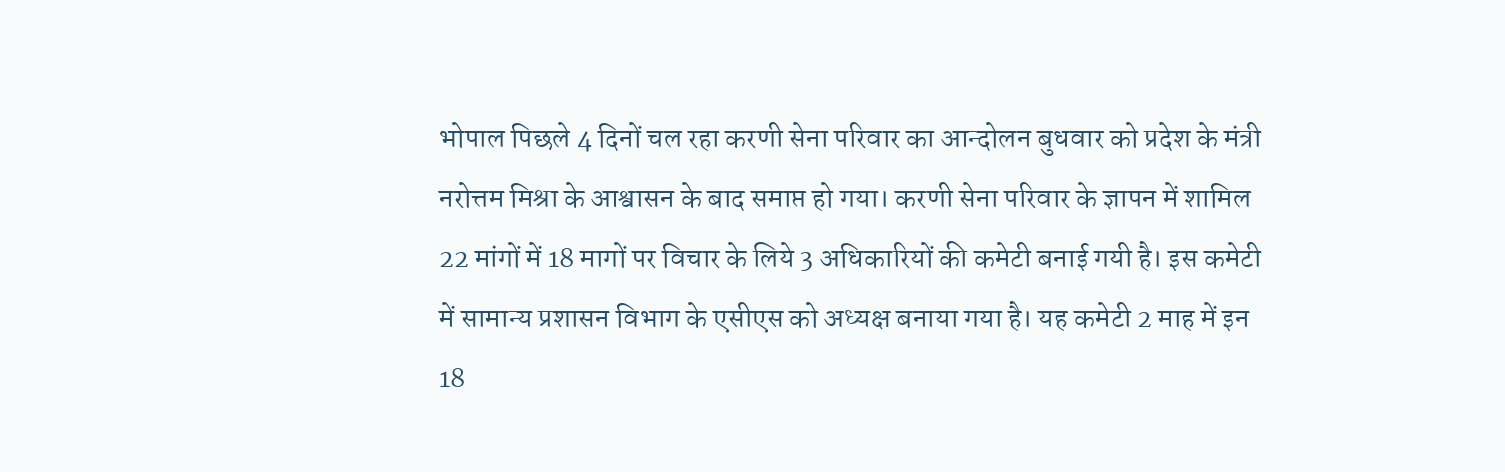भोपाल पिछले 4 दिनों चल रहा करणी सेना परिवार का आन्दोलन बुधवार को प्रदेश के मंत्री नरोत्तम मिश्रा के आश्वासन के बाद समाप्त हो गया। करणी सेना परिवार के ज्ञापन में शामिल 22 मांगों में 18 मागों पर विचार के लिये 3 अधिकारियों की कमेटी बनाई गयी है। इस कमेटी में सामान्य प्रशासन विभाग के एसीएस को अध्यक्ष बनाया गया है। यह कमेटी 2 माह में इन 18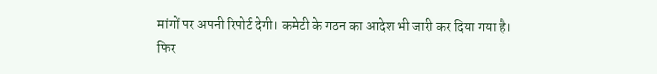मांगों पर अपनी रिपोर्ट देगी। कमेटी के गठन का आदेश भी जारी कर दिया गया है।
फिर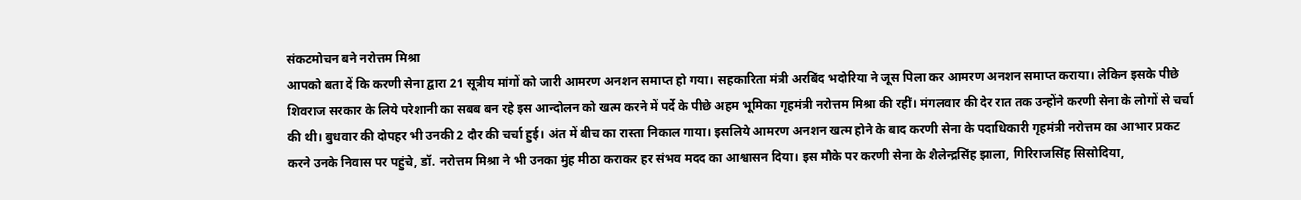संकटमोचन बने नरोत्तम मिश्रा
आपको बता दें कि करणी सेना द्वारा 21 सूत्रीय मांगों को जारी आमरण अनशन समाप्त हो गया। सहकारिता मंत्री अरबिंद भदोरिया ने जूस पिला कर आमरण अनशन समाप्त कराया। लेकिन इसके पीछे शिवराज सरकार के लिये परेशानी का सबब बन रहे इस आन्दोलन को खत्म करने में पर्दे के पीछे अहम भूमिका गृहमंत्री नरोत्तम मिश्रा की रहीं। मंगलवार की देर रात तक उन्होंने करणी सेना के लोगों से चर्चा की थी। बुधवार की दोपहर भी उनकी 2 दौर की चर्चा हुई। अंत में बीच का रास्ता निकाल गाया। इसलिये आमरण अनशन खत्म होने के बाद करणी सेना के पदाधिकारी गृहमंत्री नरोत्तम का आभार प्रकट करने उनके निवास पर पहुंचे, डॉ. नरोत्तम मिश्रा ने भी उनका मुंह मीठा कराकर हर संभव मदद का आश्वासन दिया। इस मौके पर करणी सेना के शैलेन्द्रसिंह झाला, गिरिराजसिंह सिसोदिया,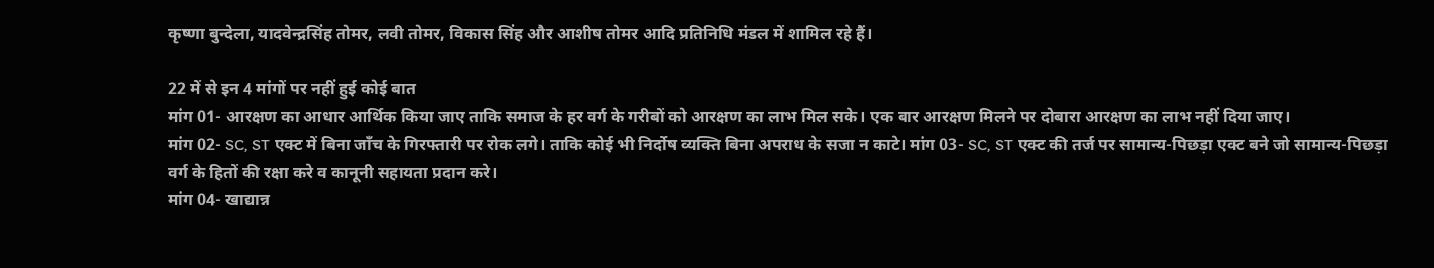कृष्णा बुन्देला, यादवेन्द्रसिंह तोमर, लवी तोमर, विकास सिंह और आशीष तोमर आदि प्रतिनिधि मंडल में शामिल रहे हैं।

22 में से इन 4 मांगों पर नहीं हुई कोई बात
मांग 01- आरक्षण का आधार आर्थिक किया जाए ताकि समाज के हर वर्ग के गरीबों को आरक्षण का लाभ मिल सके। एक बार आरक्षण मिलने पर दोबारा आरक्षण का लाभ नहीं दिया जाए।
मांग 02- SC, ST एक्ट में बिना जाँच के गिरफ्तारी पर रोक लगे। ताकि कोई भी निर्दोष व्यक्ति बिना अपराध के सजा न काटे। मांग 03- SC, ST एक्ट की तर्ज पर सामान्य-पिछड़ा एक्ट बने जो सामान्य-पिछड़ा वर्ग के हितों की रक्षा करे व कानूनी सहायता प्रदान करे।
मांग 04- खाद्यान्न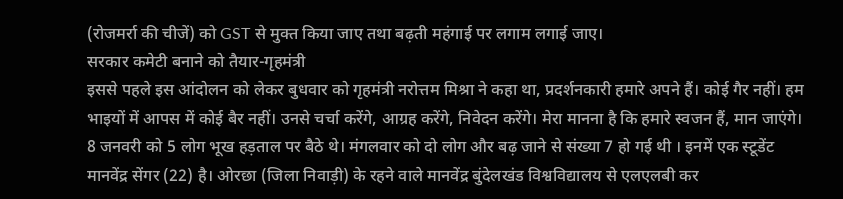(रोजमर्रा की चीजें) को GST से मुक्त किया जाए तथा बढ़ती महंगाई पर लगाम लगाई जाए।
सरकार कमेटी बनाने को तैयार-गृहमंत्री
इससे पहले इस आंदोलन को लेकर बुधवार को गृहमंत्री नरोत्तम मिश्रा ने कहा था, प्रदर्शनकारी हमारे अपने हैं। कोई गैर नहीं। हम भाइयों में आपस में कोई बैर नहीं। उनसे चर्चा करेंगे, आग्रह करेंगे, निवेदन करेंगे। मेरा मानना है कि हमारे स्वजन हैं, मान जाएंगे। 8 जनवरी को 5 लोग भूख हड़ताल पर बैठे थे। मंगलवार को दो लोग और बढ़ जाने से संख्या 7 हो गई थी । इनमें एक स्टूडेंट मानवेंद्र सेंगर (22) है। ओरछा (जिला निवाड़ी) के रहने वाले मानवेंद्र बुंदेलखंड विश्वविद्यालय से एलएलबी कर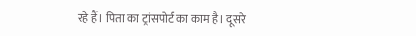रहे हैं। पिता का ट्रांसपोर्ट का काम है। दूसरे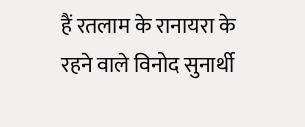हैं रतलाम के रानायरा के रहने वाले विनोद सुनार्थी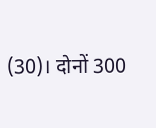(30)। दोनों 300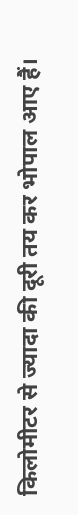किलोमीटर से ज्यादा की दूरी तय कर भोपाल आए हैं।